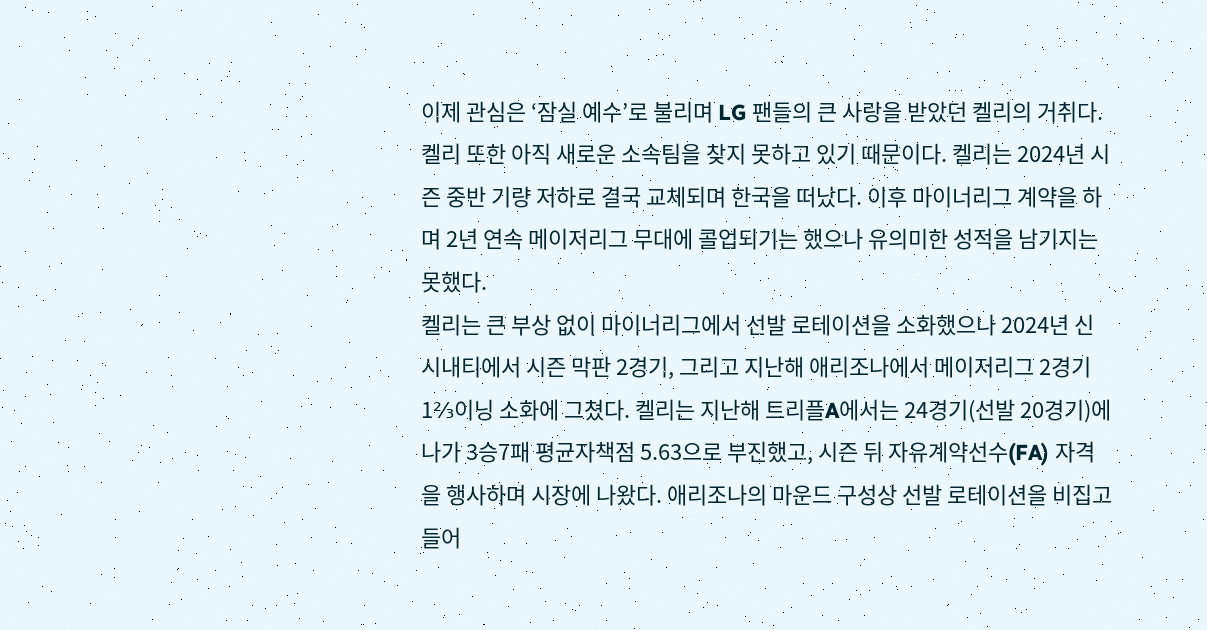이제 관심은 ‘잠실 예수’로 불리며 LG 팬들의 큰 사랑을 받았던 켈리의 거취다. 켈리 또한 아직 새로운 소속팀을 찾지 못하고 있기 때문이다. 켈리는 2024년 시즌 중반 기량 저하로 결국 교체되며 한국을 떠났다. 이후 마이너리그 계약을 하며 2년 연속 메이저리그 무대에 콜업되기는 했으나 유의미한 성적을 남기지는 못했다.
켈리는 큰 부상 없이 마이너리그에서 선발 로테이션을 소화했으나 2024년 신시내티에서 시즌 막판 2경기, 그리고 지난해 애리조나에서 메이저리그 2경기 1⅔이닝 소화에 그쳤다. 켈리는 지난해 트리플A에서는 24경기(선발 20경기)에 나가 3승7패 평균자책점 5.63으로 부진했고, 시즌 뒤 자유계약선수(FA) 자격을 행사하며 시장에 나왔다. 애리조나의 마운드 구성상 선발 로테이션을 비집고 들어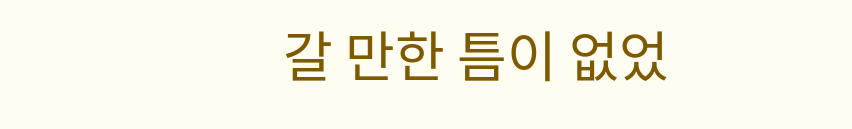갈 만한 틈이 없었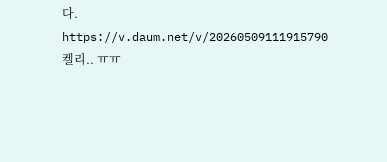다.
https://v.daum.net/v/20260509111915790
켈리.. ㅠㅠ